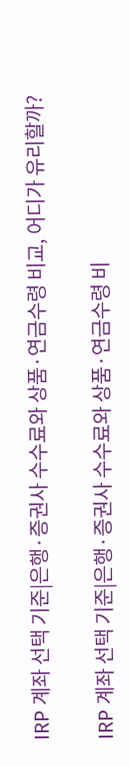IRP 계좌 선택 기준|은행·증권사 수수료와 상품·연금수령 비교, 어디가 유리할까?

IRP 계좌 선택 기준|은행·증권사 수수료와 상품·연금수령 비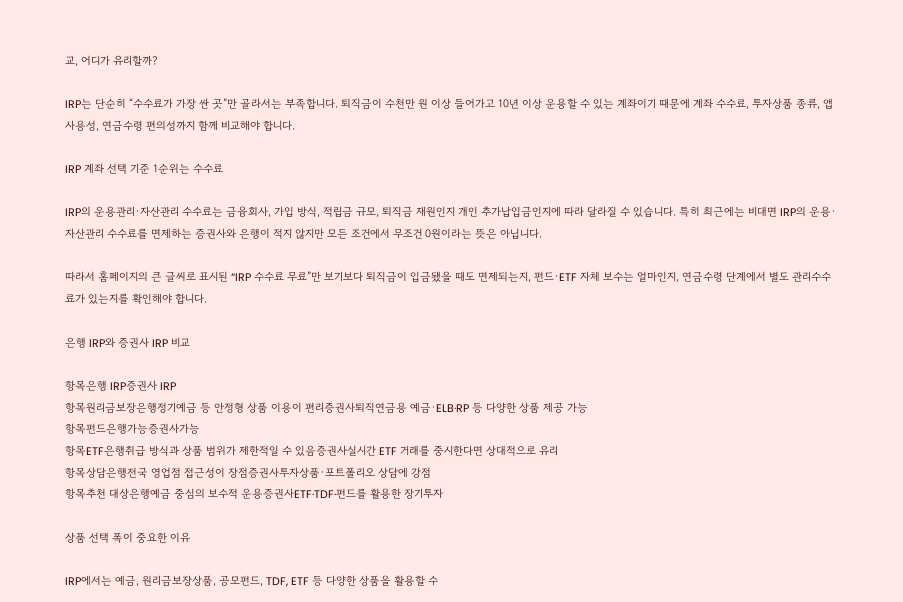교, 어디가 유리할까?

IRP는 단순히 “수수료가 가장 싼 곳”만 골라서는 부족합니다. 퇴직금이 수천만 원 이상 들어가고 10년 이상 운용할 수 있는 계좌이기 때문에 계좌 수수료, 투자상품 종류, 앱 사용성, 연금수령 편의성까지 함께 비교해야 합니다.

IRP 계좌 선택 기준 1순위는 수수료

IRP의 운용관리·자산관리 수수료는 금융회사, 가입 방식, 적립금 규모, 퇴직금 재원인지 개인 추가납입금인지에 따라 달라질 수 있습니다. 특히 최근에는 비대면 IRP의 운용·자산관리 수수료를 면제하는 증권사와 은행이 적지 않지만 모든 조건에서 무조건 0원이라는 뜻은 아닙니다.

따라서 홈페이지의 큰 글씨로 표시된 “IRP 수수료 무료”만 보기보다 퇴직금이 입금됐을 때도 면제되는지, 펀드·ETF 자체 보수는 얼마인지, 연금수령 단계에서 별도 관리수수료가 있는지를 확인해야 합니다.

은행 IRP와 증권사 IRP 비교

항목은행 IRP증권사 IRP
항목원리금보장은행정기예금 등 안정형 상품 이용이 편리증권사퇴직연금용 예금·ELB·RP 등 다양한 상품 제공 가능
항목펀드은행가능증권사가능
항목ETF은행취급 방식과 상품 범위가 제한적일 수 있음증권사실시간 ETF 거래를 중시한다면 상대적으로 유리
항목상담은행전국 영업점 접근성이 장점증권사투자상품·포트폴리오 상담에 강점
항목추천 대상은행예금 중심의 보수적 운용증권사ETF·TDF·펀드를 활용한 장기투자

상품 선택 폭이 중요한 이유

IRP에서는 예금, 원리금보장상품, 공모펀드, TDF, ETF 등 다양한 상품을 활용할 수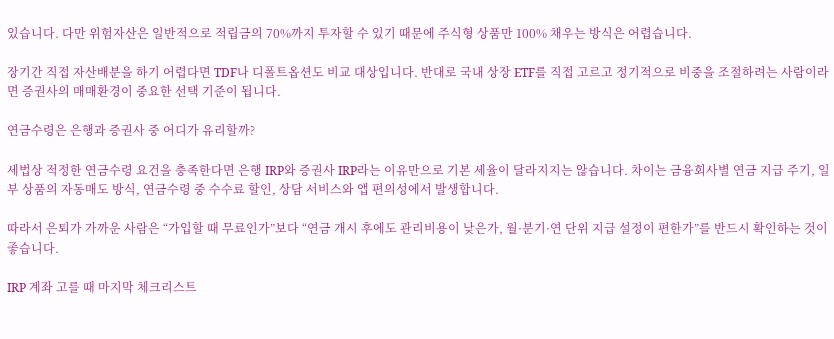있습니다. 다만 위험자산은 일반적으로 적립금의 70%까지 투자할 수 있기 때문에 주식형 상품만 100% 채우는 방식은 어렵습니다.

장기간 직접 자산배분을 하기 어렵다면 TDF나 디폴트옵션도 비교 대상입니다. 반대로 국내 상장 ETF를 직접 고르고 정기적으로 비중을 조절하려는 사람이라면 증권사의 매매환경이 중요한 선택 기준이 됩니다.

연금수령은 은행과 증권사 중 어디가 유리할까?

세법상 적정한 연금수령 요건을 충족한다면 은행 IRP와 증권사 IRP라는 이유만으로 기본 세율이 달라지지는 않습니다. 차이는 금융회사별 연금 지급 주기, 일부 상품의 자동매도 방식, 연금수령 중 수수료 할인, 상담 서비스와 앱 편의성에서 발생합니다.

따라서 은퇴가 가까운 사람은 “가입할 때 무료인가”보다 “연금 개시 후에도 관리비용이 낮은가, 월·분기·연 단위 지급 설정이 편한가”를 반드시 확인하는 것이 좋습니다.

IRP 계좌 고를 때 마지막 체크리스트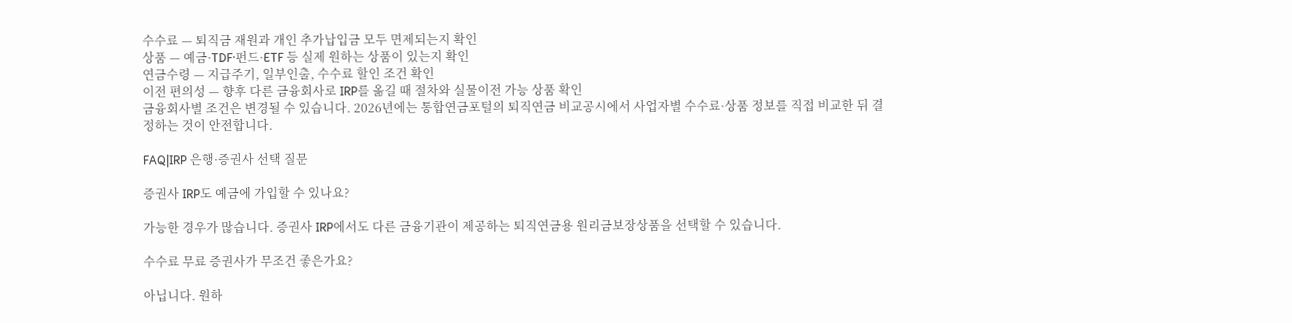수수료 — 퇴직금 재원과 개인 추가납입금 모두 면제되는지 확인
상품 — 예금·TDF·펀드·ETF 등 실제 원하는 상품이 있는지 확인
연금수령 — 지급주기, 일부인출, 수수료 할인 조건 확인
이전 편의성 — 향후 다른 금융회사로 IRP를 옮길 때 절차와 실물이전 가능 상품 확인
금융회사별 조건은 변경될 수 있습니다. 2026년에는 통합연금포털의 퇴직연금 비교공시에서 사업자별 수수료·상품 정보를 직접 비교한 뒤 결정하는 것이 안전합니다.

FAQ|IRP 은행·증권사 선택 질문

증권사 IRP도 예금에 가입할 수 있나요?

가능한 경우가 많습니다. 증권사 IRP에서도 다른 금융기관이 제공하는 퇴직연금용 원리금보장상품을 선택할 수 있습니다.

수수료 무료 증권사가 무조건 좋은가요?

아닙니다. 원하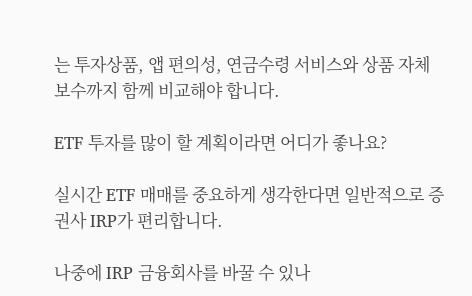는 투자상품, 앱 편의성, 연금수령 서비스와 상품 자체 보수까지 함께 비교해야 합니다.

ETF 투자를 많이 할 계획이라면 어디가 좋나요?

실시간 ETF 매매를 중요하게 생각한다면 일반적으로 증권사 IRP가 편리합니다.

나중에 IRP 금융회사를 바꿀 수 있나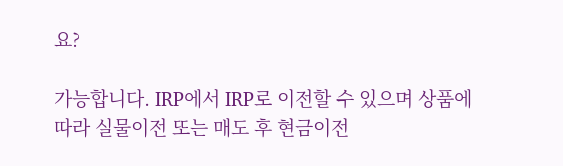요?

가능합니다. IRP에서 IRP로 이전할 수 있으며 상품에 따라 실물이전 또는 매도 후 현금이전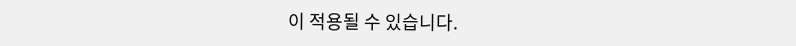이 적용될 수 있습니다.